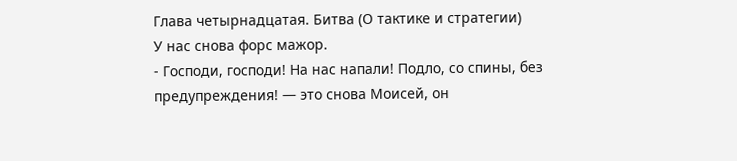Глава четырнадцатая. Битва (О тактике и стратегии)
У нас снова форс мажор.
- Господи, господи! На нас напали! Подло, со спины, без предупреждения! — это снова Моисей, он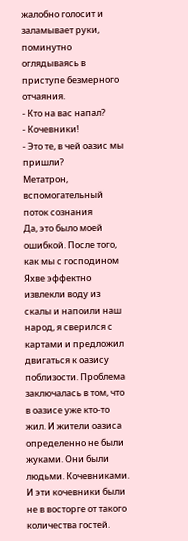жалобно голосит и заламывает руки, поминутно оглядываясь в приступе безмерного отчаяния.
- Кто на вас напал?
- Кочевники!
- Это те, в чей оазис мы пришли?
Метатрон, вспомогательный поток сознания
Да, это было моей ошибкой. После того, как мы с господином Яхве эффектно извлекли воду из скалы и напоили наш народ, я сверился с картами и предложил двигаться к оазису поблизости. Проблема заключалась в том, что в оазисе уже кто-то жил. И жители оазиса определенно не были жуками. Они были людьми. Кочевниками. И эти кочевники были не в восторге от такого количества гостей.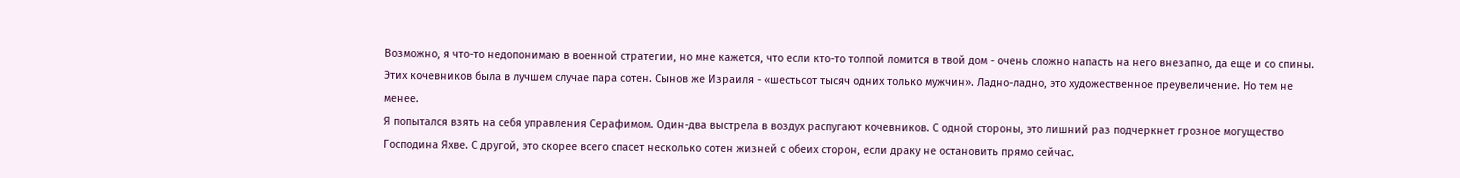Возможно, я что-то недопонимаю в военной стратегии, но мне кажется, что если кто-то толпой ломится в твой дом - очень сложно напасть на него внезапно, да еще и со спины.
Этих кочевников была в лучшем случае пара сотен. Сынов же Израиля - «шестьсот тысяч одних только мужчин». Ладно-ладно, это художественное преувеличение. Но тем не менее.
Я попытался взять на себя управления Серафимом. Один-два выстрела в воздух распугают кочевников. С одной стороны, это лишний раз подчеркнет грозное могущество Господина Яхве. С другой, это скорее всего спасет несколько сотен жизней с обеих сторон, если драку не остановить прямо сейчас.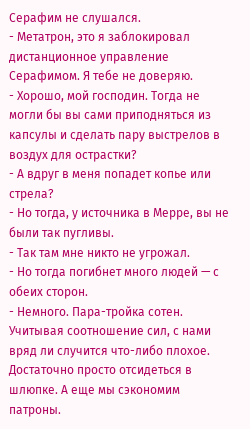Серафим не слушался.
- Метатрон, это я заблокировал дистанционное управление Серафимом. Я тебе не доверяю.
- Хорошо, мой господин. Тогда не могли бы вы сами приподняться из капсулы и сделать пару выстрелов в воздух для острастки?
- А вдруг в меня попадет копье или стрела?
- Но тогда, у источника в Мерре, вы не были так пугливы.
- Так там мне никто не угрожал.
- Но тогда погибнет много людей — с обеих сторон.
- Немного. Пара-тройка сотен. Учитывая соотношение сил, с нами вряд ли случится что-либо плохое. Достаточно просто отсидеться в шлюпке. А еще мы сэкономим патроны.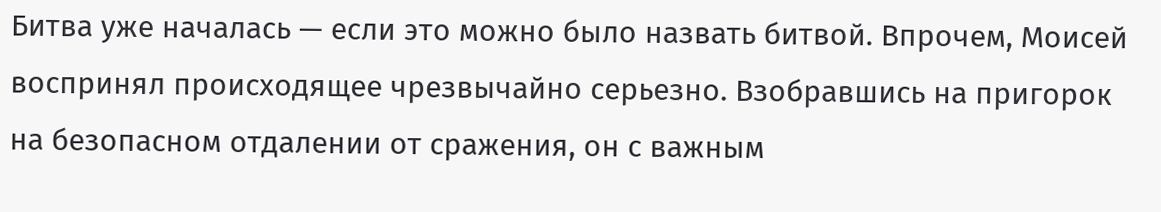Битва уже началась — если это можно было назвать битвой. Впрочем, Моисей воспринял происходящее чрезвычайно серьезно. Взобравшись на пригорок на безопасном отдалении от сражения, он с важным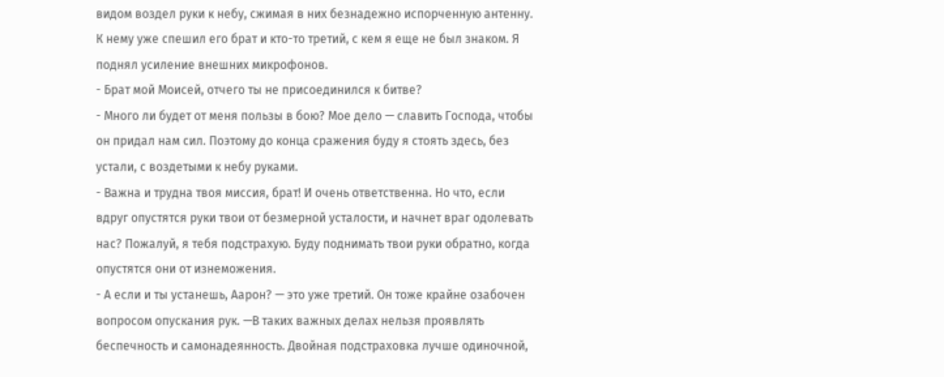видом воздел руки к небу, сжимая в них безнадежно испорченную антенну. К нему уже спешил его брат и кто-то третий, с кем я еще не был знаком. Я поднял усиление внешних микрофонов.
- Брат мой Моисей, отчего ты не присоединился к битве?
- Много ли будет от меня пользы в бою? Мое дело — славить Господа, чтобы он придал нам сил. Поэтому до конца сражения буду я стоять здесь, без устали, с воздетыми к небу руками.
- Важна и трудна твоя миссия, брат! И очень ответственна. Но что, если вдруг опустятся руки твои от безмерной усталости, и начнет враг одолевать нас? Пожалуй, я тебя подстрахую. Буду поднимать твои руки обратно, когда опустятся они от изнеможения.
- А если и ты устанешь, Аарон? — это уже третий. Он тоже крайне озабочен вопросом опускания рук. —В таких важных делах нельзя проявлять беспечность и самонадеянность. Двойная подстраховка лучше одиночной,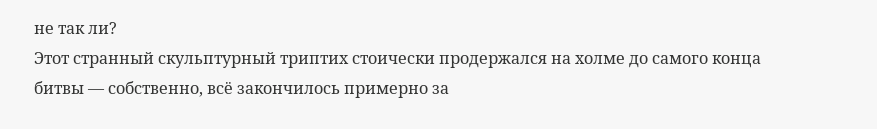не так ли?
Этот странный скульптурный триптих стоически продержался на холме до самого конца битвы — собственно, всё закончилось примерно за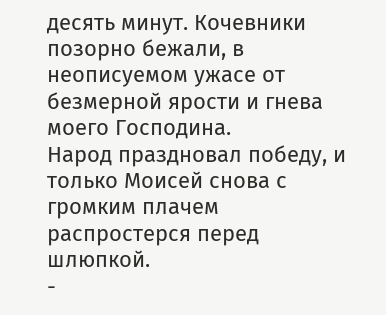десять минут. Кочевники позорно бежали, в неописуемом ужасе от безмерной ярости и гнева моего Господина.
Народ праздновал победу, и только Моисей снова с громким плачем распростерся перед шлюпкой.
-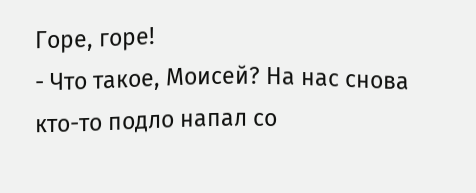Горе, горе!
- Что такое, Моисей? На нас снова кто-то подло напал со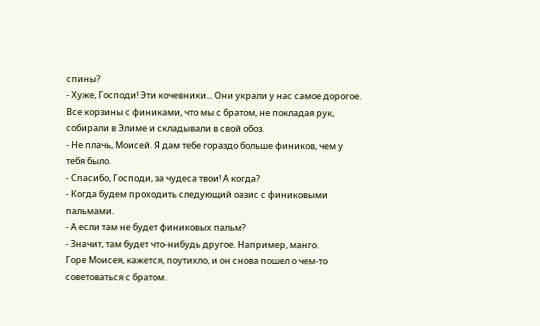спины?
- Хуже, Господи! Эти кочевники... Они украли у нас самое дорогое. Все корзины с финиками, что мы с братом, не покладая рук, собирали в Элиме и складывали в свой обоз.
- Не плачь, Моисей. Я дам тебе гораздо больше фиников, чем у тебя было.
- Спасибо, Господи, за чудеса твои! А когда?
- Когда будем проходить следующий оазис с финиковыми пальмами.
- А если там не будет финиковых пальм?
- Значит, там будет что-нибудь другое. Например, манго.
Горе Моисея, кажется, поутихло, и он снова пошел о чем-то советоваться с братом.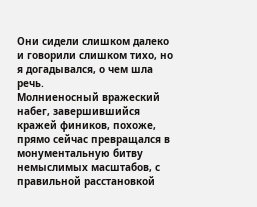Они сидели слишком далеко и говорили слишком тихо, но я догадывался, о чем шла речь.
Молниеносный вражеский набег, завершившийся кражей фиников, похоже, прямо сейчас превращался в монументальную битву немыслимых масштабов, с правильной расстановкой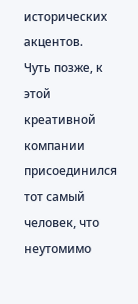исторических акцентов.
Чуть позже, к этой креативной компании присоединился тот самый человек, что неутомимо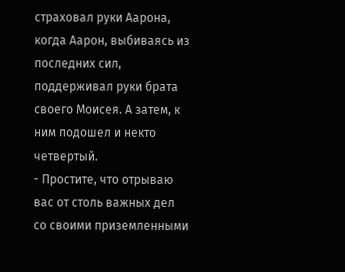страховал руки Аарона, когда Аарон, выбиваясь из последних сил, поддерживал руки брата своего Моисея. А затем, к ним подошел и некто четвертый.
- Простите, что отрываю вас от столь важных дел со своими приземленными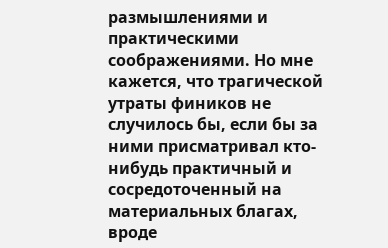размышлениями и практическими соображениями. Но мне кажется, что трагической утраты фиников не случилось бы, если бы за ними присматривал кто-нибудь практичный и сосредоточенный на материальных благах, вроде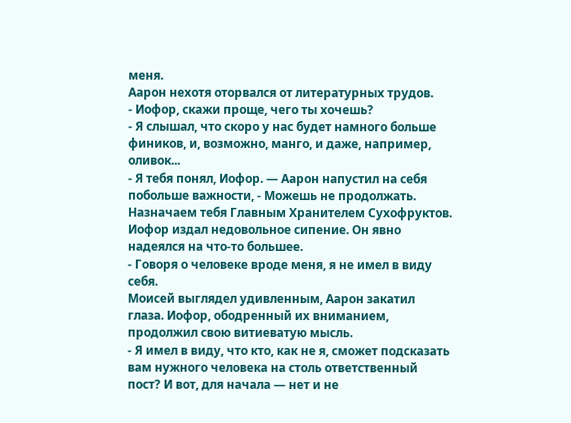меня.
Аарон нехотя оторвался от литературных трудов.
- Иофор, скажи проще, чего ты хочешь?
- Я слышал, что скоро у нас будет намного больше фиников, и, возможно, манго, и даже, например, оливок...
- Я тебя понял, Иофор. — Аарон напустил на себя побольше важности, - Можешь не продолжать. Назначаем тебя Главным Хранителем Сухофруктов.
Иофор издал недовольное сипение. Он явно надеялся на что-то большее.
- Говоря о человеке вроде меня, я не имел в виду себя.
Моисей выглядел удивленным, Аарон закатил глаза. Иофор, ободренный их вниманием, продолжил свою витиеватую мысль.
- Я имел в виду, что кто, как не я, сможет подсказать вам нужного человека на столь ответственный пост? И вот, для начала — нет и не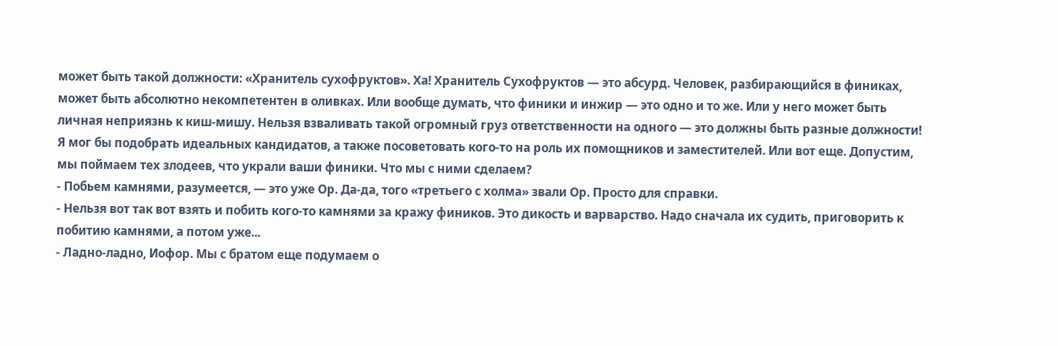может быть такой должности: «Хранитель сухофруктов». Ха! Хранитель Сухофруктов — это абсурд. Человек, разбирающийся в финиках, может быть абсолютно некомпетентен в оливках. Или вообще думать, что финики и инжир — это одно и то же. Или у него может быть личная неприязнь к киш-мишу. Нельзя взваливать такой огромный груз ответственности на одного — это должны быть разные должности! Я мог бы подобрать идеальных кандидатов, а также посоветовать кого-то на роль их помощников и заместителей. Или вот еще. Допустим, мы поймаем тех злодеев, что украли ваши финики. Что мы с ними сделаем?
- Побьем камнями, разумеется, — это уже Ор. Да-да, того «третьего с холма» звали Ор. Просто для справки.
- Нельзя вот так вот взять и побить кого-то камнями за кражу фиников. Это дикость и варварство. Надо сначала их судить, приговорить к побитию камнями, а потом уже...
- Ладно-ладно, Иофор. Мы с братом еще подумаем о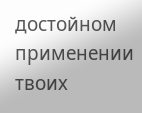достойном применении твоих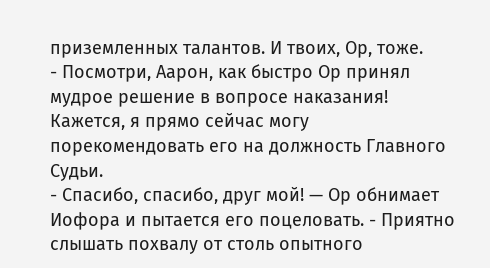приземленных талантов. И твоих, Ор, тоже.
- Посмотри, Аарон, как быстро Ор принял мудрое решение в вопросе наказания! Кажется, я прямо сейчас могу порекомендовать его на должность Главного Судьи.
- Спасибо, спасибо, друг мой! — Ор обнимает Иофора и пытается его поцеловать. - Приятно слышать похвалу от столь опытного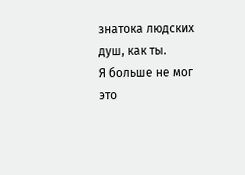знатока людских душ, как ты.
Я больше не мог это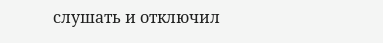слушать и отключил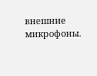внешние микрофоны.